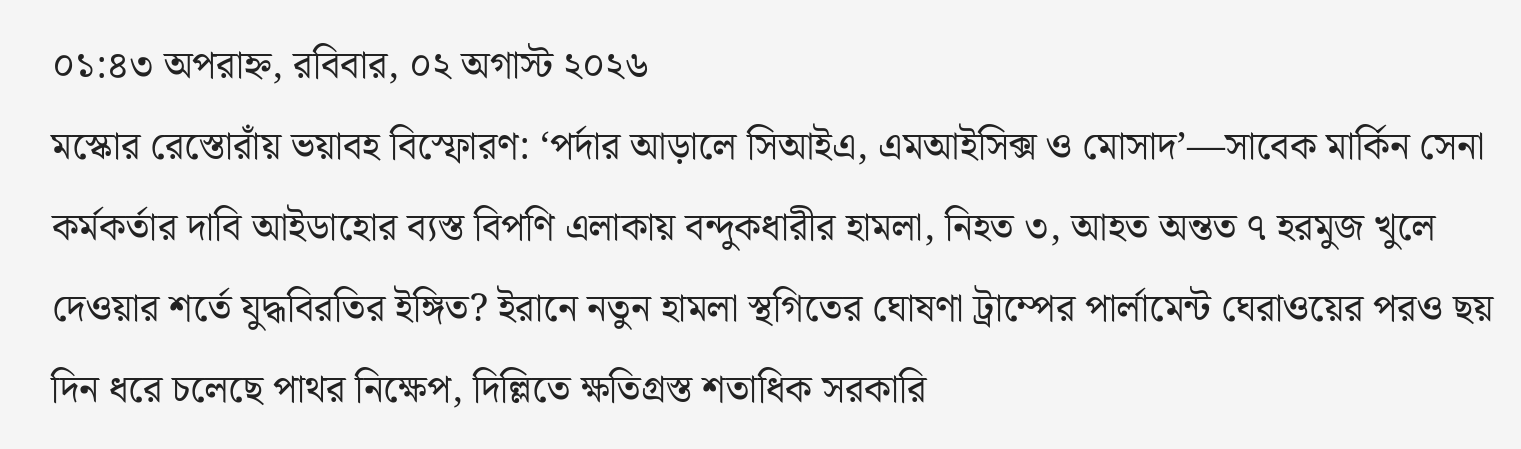০১:৪৩ অপরাহ্ন, রবিবার, ০২ অগাস্ট ২০২৬
মস্কোর রেস্তোরাঁয় ভয়াবহ বিস্ফোরণ: ‘পর্দার আড়ালে সিআইএ, এমআইসিক্স ও মোসাদ’—সাবেক মার্কিন সেনা কর্মকর্তার দাবি আইডাহোর ব্যস্ত বিপণি এলাকায় বন্দুকধারীর হামলা, নিহত ৩, আহত অন্তত ৭ হরমুজ খুলে দেওয়ার শর্তে যুদ্ধবিরতির ইঙ্গিত? ইরানে নতুন হামলা স্থগিতের ঘোষণা ট্রাম্পের পার্লামেন্ট ঘেরাওয়ের পরও ছয় দিন ধরে চলেছে পাথর নিক্ষেপ, দিল্লিতে ক্ষতিগ্রস্ত শতাধিক সরকারি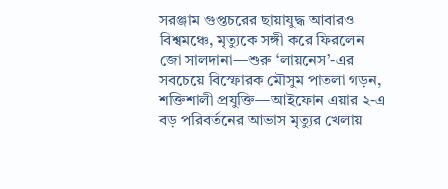সরঞ্জাম গুপ্তচরের ছায়াযুদ্ধ আবারও বিশ্বমঞ্চে, মৃত্যুকে সঙ্গী করে ফিরলেন জো সালদানা—শুরু ‘লায়নেস’-এর সবচেয়ে বিস্ফোরক মৌসুম পাতলা গড়ন, শক্তিশালী প্রযুক্তি—আইফোন এয়ার ২-এ বড় পরিবর্তনের আভাস মৃত্যুর খেলায়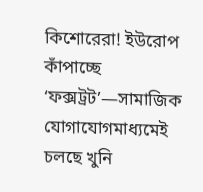কিশোরেরা! ইউরোপ কাঁপাচ্ছে ‘ফক্সট্রট’—সামাজিক যোগাযোগমাধ্যমেই চলছে খুনি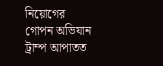নিয়োগের গোপন অভিযান ট্রাম্প আপাতত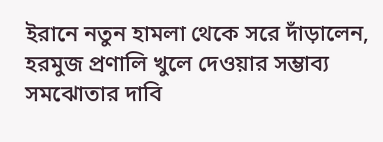ইরানে নতুন হামলা থেকে সরে দাঁড়ালেন, হরমুজ প্রণালি খুলে দেওয়ার সম্ভাব্য সমঝোতার দাবি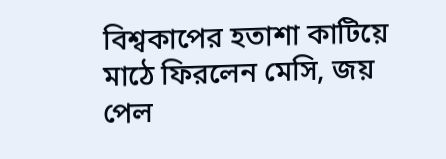বিশ্বকাপের হতাশা কাটিয়ে মাঠে ফিরলেন মেসি, জয় পেল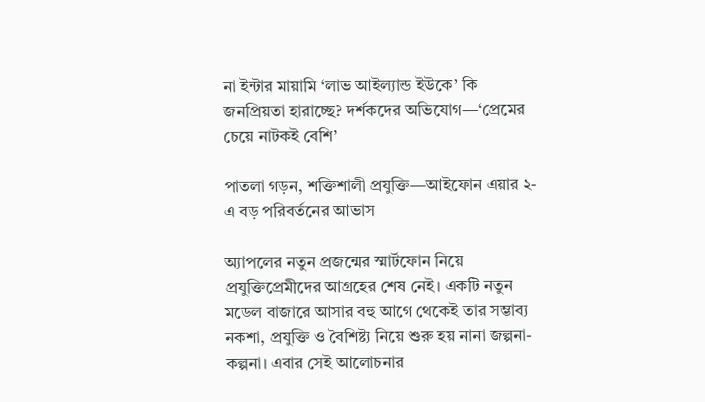না ইন্টার মায়ামি ‘লাভ আইল্যান্ড ইউকে’ কি জনপ্রিয়তা হারাচ্ছে? দর্শকদের অভিযোগ—‘প্রেমের চেয়ে নাটকই বেশি’

পাতলা গড়ন, শক্তিশালী প্রযুক্তি—আইফোন এয়ার ২-এ বড় পরিবর্তনের আভাস

অ্যাপলের নতুন প্রজন্মের স্মার্টফোন নিয়ে প্রযুক্তিপ্রেমীদের আগ্রহের শেষ নেই। একটি নতুন মডেল বাজারে আসার বহু আগে থেকেই তার সম্ভাব্য নকশা, প্রযুক্তি ও বৈশিষ্ট্য নিয়ে শুরু হয় নানা জল্পনা-কল্পনা। এবার সেই আলোচনার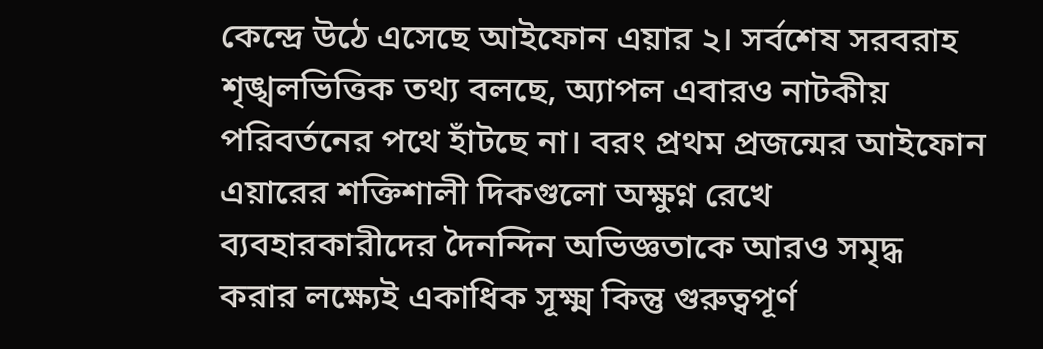কেন্দ্রে উঠে এসেছে আইফোন এয়ার ২। সর্বশেষ সরবরাহ শৃঙ্খলভিত্তিক তথ্য বলছে, অ্যাপল এবারও নাটকীয় পরিবর্তনের পথে হাঁটছে না। বরং প্রথম প্রজন্মের আইফোন এয়ারের শক্তিশালী দিকগুলো অক্ষুণ্ন রেখে ব্যবহারকারীদের দৈনন্দিন অভিজ্ঞতাকে আরও সমৃদ্ধ করার লক্ষ্যেই একাধিক সূক্ষ্ম কিন্তু গুরুত্বপূর্ণ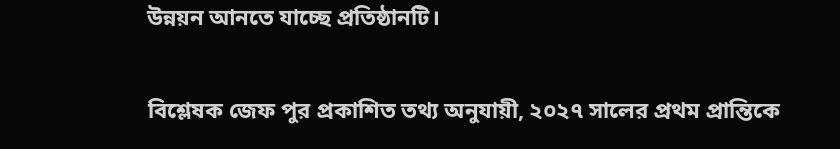উন্নয়ন আনতে যাচ্ছে প্রতিষ্ঠানটি।

বিশ্লেষক জেফ পুর প্রকাশিত তথ্য অনুযায়ী, ২০২৭ সালের প্রথম প্রান্তিকে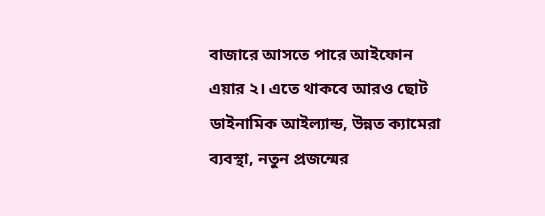বাজারে আসতে পারে আইফোন এয়ার ২। এতে থাকবে আরও ছোট ডাইনামিক আইল্যান্ড, উন্নত ক্যামেরা ব্যবস্থা, নতুন প্রজন্মের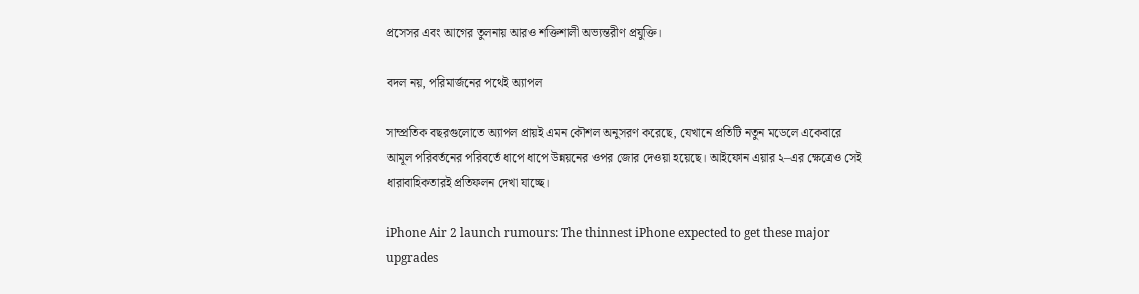প্রসেসর এবং আগের তুলনায় আরও শক্তিশালী অভ্যন্তরীণ প্রযুক্তি।

বদল নয়, পরিমার্জনের পথেই অ্যাপল

সাম্প্রতিক বছরগুলোতে অ্যাপল প্রায়ই এমন কৌশল অনুসরণ করেছে, যেখানে প্রতিটি নতুন মডেলে একেবারে আমূল পরিবর্তনের পরিবর্তে ধাপে ধাপে উন্নয়নের ওপর জোর দেওয়া হয়েছে। আইফোন এয়ার ২–এর ক্ষেত্রেও সেই ধারাবাহিকতারই প্রতিফলন দেখা যাচ্ছে।

iPhone Air 2 launch rumours: The thinnest iPhone expected to get these major  upgrades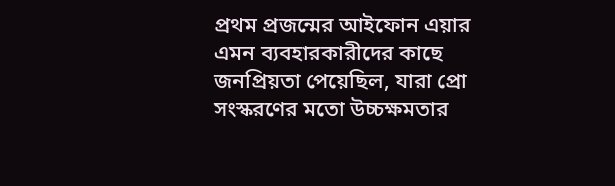প্রথম প্রজন্মের আইফোন এয়ার এমন ব্যবহারকারীদের কাছে জনপ্রিয়তা পেয়েছিল, যারা প্রো সংস্করণের মতো উচ্চক্ষমতার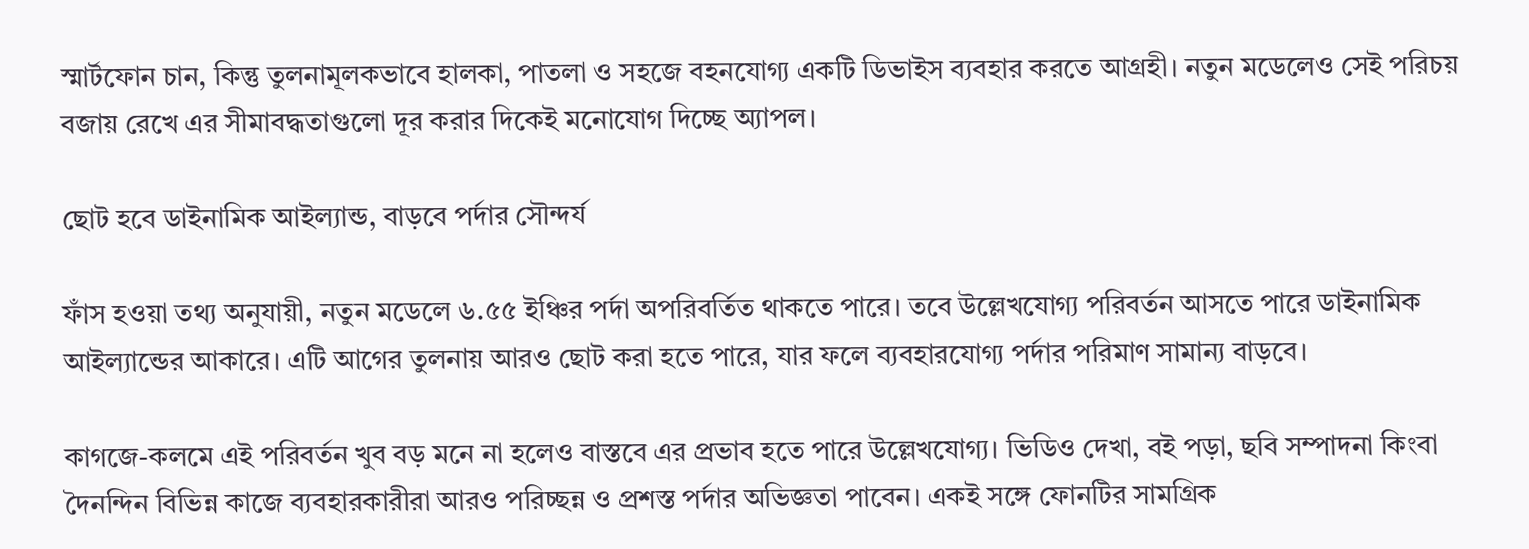স্মার্টফোন চান, কিন্তু তুলনামূলকভাবে হালকা, পাতলা ও সহজে বহনযোগ্য একটি ডিভাইস ব্যবহার করতে আগ্রহী। নতুন মডেলেও সেই পরিচয় বজায় রেখে এর সীমাবদ্ধতাগুলো দূর করার দিকেই মনোযোগ দিচ্ছে অ্যাপল।

ছোট হবে ডাইনামিক আইল্যান্ড, বাড়বে পর্দার সৌন্দর্য

ফাঁস হওয়া তথ্য অনুযায়ী, নতুন মডেলে ৬.৫৫ ইঞ্চির পর্দা অপরিবর্তিত থাকতে পারে। তবে উল্লেখযোগ্য পরিবর্তন আসতে পারে ডাইনামিক আইল্যান্ডের আকারে। এটি আগের তুলনায় আরও ছোট করা হতে পারে, যার ফলে ব্যবহারযোগ্য পর্দার পরিমাণ সামান্য বাড়বে।

কাগজে-কলমে এই পরিবর্তন খুব বড় মনে না হলেও বাস্তবে এর প্রভাব হতে পারে উল্লেখযোগ্য। ভিডিও দেখা, বই পড়া, ছবি সম্পাদনা কিংবা দৈনন্দিন বিভিন্ন কাজে ব্যবহারকারীরা আরও পরিচ্ছন্ন ও প্রশস্ত পর্দার অভিজ্ঞতা পাবেন। একই সঙ্গে ফোনটির সামগ্রিক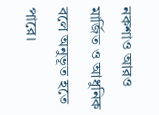নকশাও আরও মার্জিত ও আধুনিক বলে অনুভূত হতে পারে।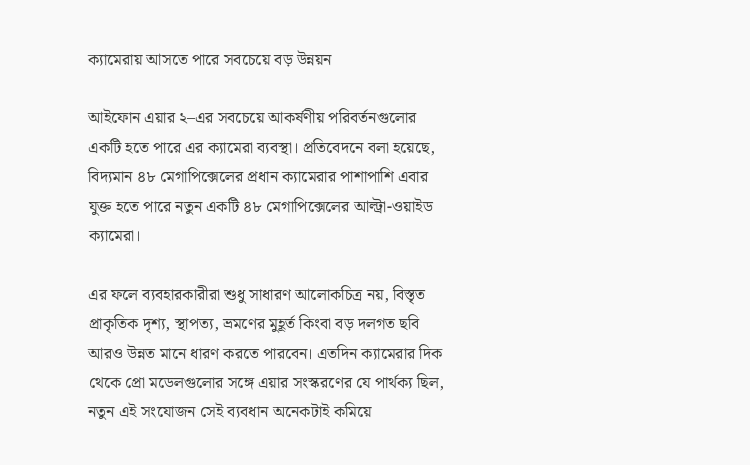ক্যামেরায় আসতে পারে সবচেয়ে বড় উন্নয়ন

আইফোন এয়ার ২–এর সবচেয়ে আকর্ষণীয় পরিবর্তনগুলোর একটি হতে পারে এর ক্যামেরা ব্যবস্থা। প্রতিবেদনে বলা হয়েছে, বিদ্যমান ৪৮ মেগাপিক্সেলের প্রধান ক্যামেরার পাশাপাশি এবার যুক্ত হতে পারে নতুন একটি ৪৮ মেগাপিক্সেলের আল্ট্রা-ওয়াইড ক্যামেরা।

এর ফলে ব্যবহারকারীরা শুধু সাধারণ আলোকচিত্র নয়, বিস্তৃত প্রাকৃতিক দৃশ্য, স্থাপত্য, ভ্রমণের মুহূর্ত কিংবা বড় দলগত ছবি আরও উন্নত মানে ধারণ করতে পারবেন। এতদিন ক্যামেরার দিক থেকে প্রো মডেলগুলোর সঙ্গে এয়ার সংস্করণের যে পার্থক্য ছিল, নতুন এই সংযোজন সেই ব্যবধান অনেকটাই কমিয়ে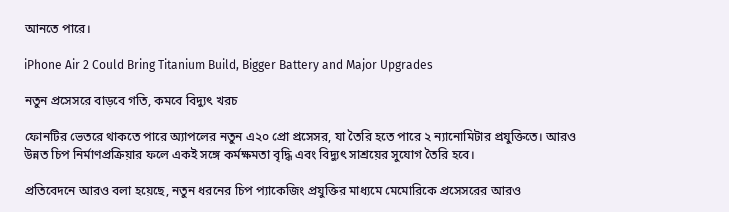আনতে পারে।

iPhone Air 2 Could Bring Titanium Build, Bigger Battery and Major Upgrades

নতুন প্রসেসরে বাড়বে গতি, কমবে বিদ্যুৎ খরচ

ফোনটির ভেতরে থাকতে পারে অ্যাপলের নতুন এ২০ প্রো প্রসেসর, যা তৈরি হতে পারে ২ ন্যানোমিটার প্রযুক্তিতে। আরও উন্নত চিপ নির্মাণপ্রক্রিয়ার ফলে একই সঙ্গে কর্মক্ষমতা বৃদ্ধি এবং বিদ্যুৎ সাশ্রয়ের সুযোগ তৈরি হবে।

প্রতিবেদনে আরও বলা হয়েছে, নতুন ধরনের চিপ প্যাকেজিং প্রযুক্তির মাধ্যমে মেমোরিকে প্রসেসরের আরও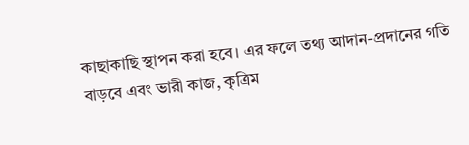কাছাকাছি স্থাপন করা হবে। এর ফলে তথ্য আদান-প্রদানের গতি বাড়বে এবং ভারী কাজ, কৃত্রিম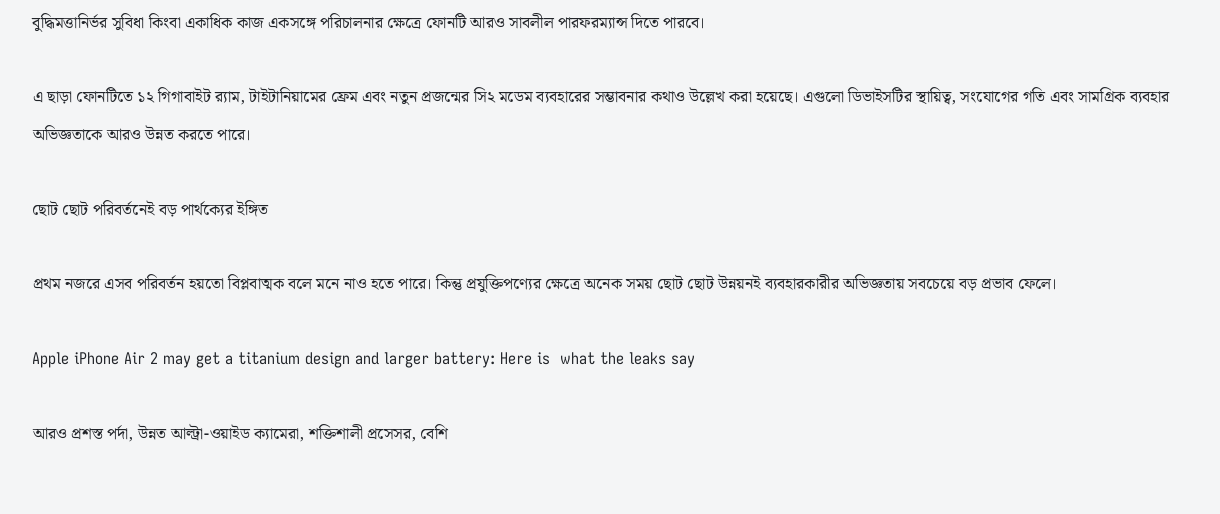বুদ্ধিমত্তানির্ভর সুবিধা কিংবা একাধিক কাজ একসঙ্গে পরিচালনার ক্ষেত্রে ফোনটি আরও সাবলীল পারফরম্যান্স দিতে পারবে।

এ ছাড়া ফোনটিতে ১২ গিগাবাইট র‍্যাম, টাইটানিয়ামের ফ্রেম এবং নতুন প্রজন্মের সি২ মডেম ব্যবহারের সম্ভাবনার কথাও উল্লেখ করা হয়েছে। এগুলো ডিভাইসটির স্থায়িত্ব, সংযোগের গতি এবং সামগ্রিক ব্যবহার অভিজ্ঞতাকে আরও উন্নত করতে পারে।

ছোট ছোট পরিবর্তনেই বড় পার্থক্যের ইঙ্গিত

প্রথম নজরে এসব পরিবর্তন হয়তো বিপ্লবাত্মক বলে মনে নাও হতে পারে। কিন্তু প্রযুক্তিপণ্যের ক্ষেত্রে অনেক সময় ছোট ছোট উন্নয়নই ব্যবহারকারীর অভিজ্ঞতায় সবচেয়ে বড় প্রভাব ফেলে।

Apple iPhone Air 2 may get a titanium design and larger battery: Here is  what the leaks say

আরও প্রশস্ত পর্দা, উন্নত আল্ট্রা-ওয়াইড ক্যামেরা, শক্তিশালী প্রসেসর, বেশি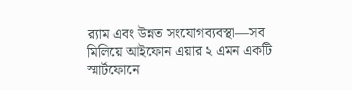র‍্যাম এবং উন্নত সংযোগব্যবস্থা—সব মিলিয়ে আইফোন এয়ার ২ এমন একটি স্মার্টফোনে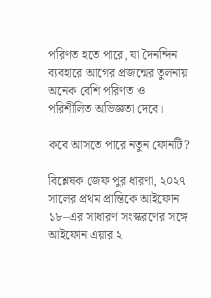পরিণত হতে পারে, যা দৈনন্দিন ব্যবহারে আগের প্রজন্মের তুলনায় অনেক বেশি পরিণত ও পরিশীলিত অভিজ্ঞতা দেবে।

কবে আসতে পারে নতুন ফোনটি?

বিশ্লেষক জেফ পুর ধারণা, ২০২৭ সালের প্রথম প্রান্তিকে আইফোন ১৮–এর সাধারণ সংস্করণের সঙ্গে আইফোন এয়ার ২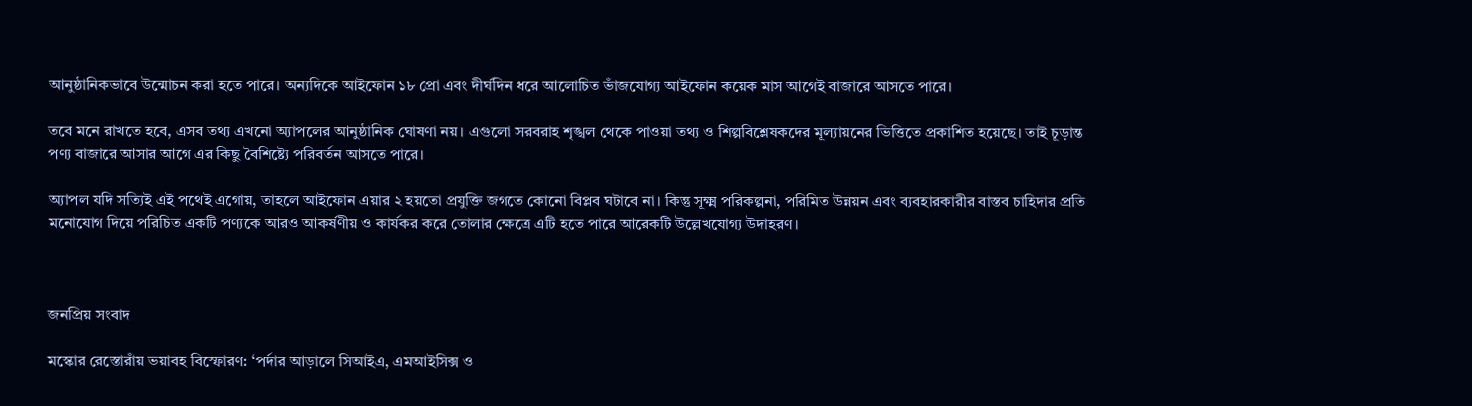আনুষ্ঠানিকভাবে উন্মোচন করা হতে পারে। অন্যদিকে আইফোন ১৮ প্রো এবং দীর্ঘদিন ধরে আলোচিত ভাঁজযোগ্য আইফোন কয়েক মাস আগেই বাজারে আসতে পারে।

তবে মনে রাখতে হবে, এসব তথ্য এখনো অ্যাপলের আনুষ্ঠানিক ঘোষণা নয়। এগুলো সরবরাহ শৃঙ্খল থেকে পাওয়া তথ্য ও শিল্পবিশ্লেষকদের মূল্যায়নের ভিত্তিতে প্রকাশিত হয়েছে। তাই চূড়ান্ত পণ্য বাজারে আসার আগে এর কিছু বৈশিষ্ট্যে পরিবর্তন আসতে পারে।

অ্যাপল যদি সত্যিই এই পথেই এগোয়, তাহলে আইফোন এয়ার ২ হয়তো প্রযুক্তি জগতে কোনো বিপ্লব ঘটাবে না। কিন্তু সূক্ষ্ম পরিকল্পনা, পরিমিত উন্নয়ন এবং ব্যবহারকারীর বাস্তব চাহিদার প্রতি মনোযোগ দিয়ে পরিচিত একটি পণ্যকে আরও আকর্ষণীয় ও কার্যকর করে তোলার ক্ষেত্রে এটি হতে পারে আরেকটি উল্লেখযোগ্য উদাহরণ।



জনপ্রিয় সংবাদ

মস্কোর রেস্তোরাঁয় ভয়াবহ বিস্ফোরণ: ‘পর্দার আড়ালে সিআইএ, এমআইসিক্স ও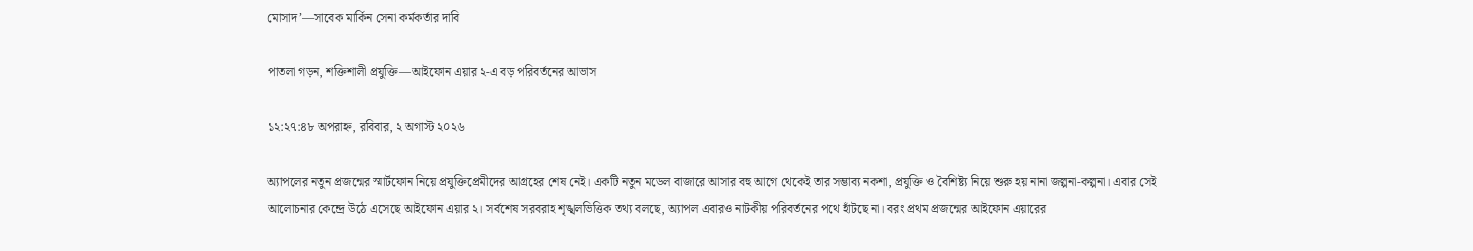মোসাদ’—সাবেক মার্কিন সেনা কর্মকর্তার দাবি

পাতলা গড়ন, শক্তিশালী প্রযুক্তি—আইফোন এয়ার ২-এ বড় পরিবর্তনের আভাস

১২:২৭:৪৮ অপরাহ্ন, রবিবার, ২ অগাস্ট ২০২৬

অ্যাপলের নতুন প্রজন্মের স্মার্টফোন নিয়ে প্রযুক্তিপ্রেমীদের আগ্রহের শেষ নেই। একটি নতুন মডেল বাজারে আসার বহু আগে থেকেই তার সম্ভাব্য নকশা, প্রযুক্তি ও বৈশিষ্ট্য নিয়ে শুরু হয় নানা জল্পনা-কল্পনা। এবার সেই আলোচনার কেন্দ্রে উঠে এসেছে আইফোন এয়ার ২। সর্বশেষ সরবরাহ শৃঙ্খলভিত্তিক তথ্য বলছে, অ্যাপল এবারও নাটকীয় পরিবর্তনের পথে হাঁটছে না। বরং প্রথম প্রজন্মের আইফোন এয়ারের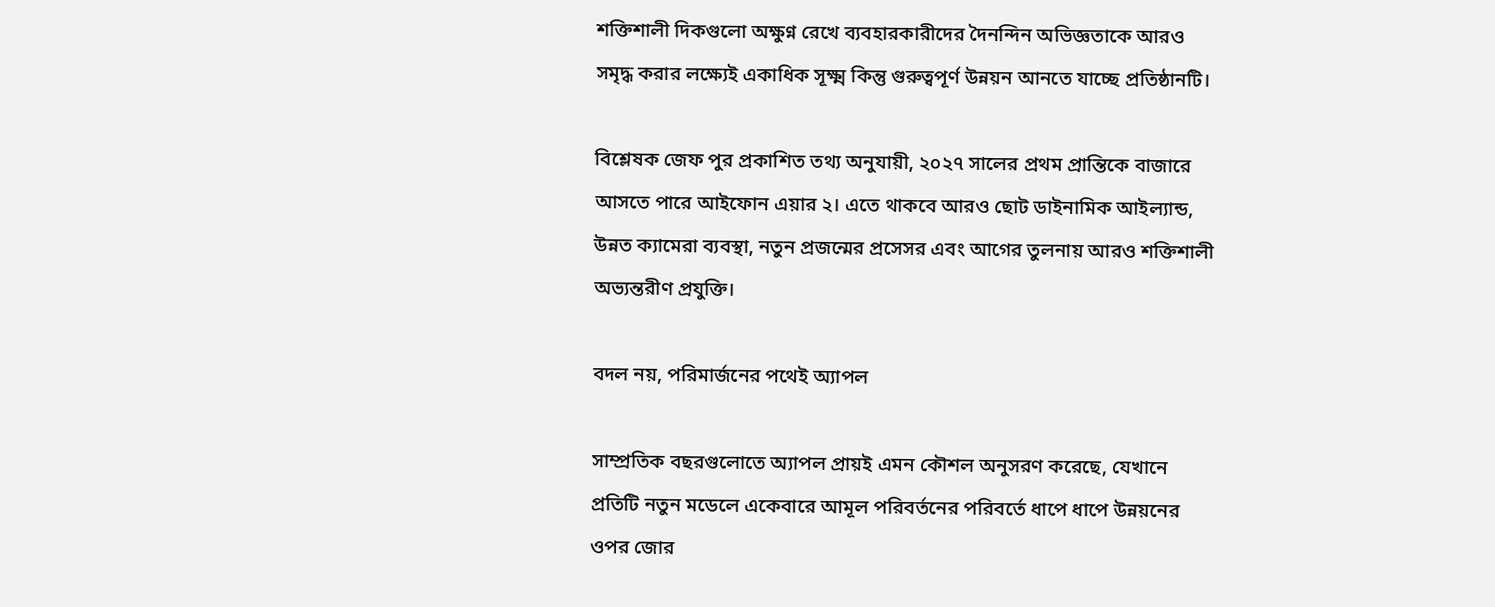শক্তিশালী দিকগুলো অক্ষুণ্ন রেখে ব্যবহারকারীদের দৈনন্দিন অভিজ্ঞতাকে আরও সমৃদ্ধ করার লক্ষ্যেই একাধিক সূক্ষ্ম কিন্তু গুরুত্বপূর্ণ উন্নয়ন আনতে যাচ্ছে প্রতিষ্ঠানটি।

বিশ্লেষক জেফ পুর প্রকাশিত তথ্য অনুযায়ী, ২০২৭ সালের প্রথম প্রান্তিকে বাজারে আসতে পারে আইফোন এয়ার ২। এতে থাকবে আরও ছোট ডাইনামিক আইল্যান্ড, উন্নত ক্যামেরা ব্যবস্থা, নতুন প্রজন্মের প্রসেসর এবং আগের তুলনায় আরও শক্তিশালী অভ্যন্তরীণ প্রযুক্তি।

বদল নয়, পরিমার্জনের পথেই অ্যাপল

সাম্প্রতিক বছরগুলোতে অ্যাপল প্রায়ই এমন কৌশল অনুসরণ করেছে, যেখানে প্রতিটি নতুন মডেলে একেবারে আমূল পরিবর্তনের পরিবর্তে ধাপে ধাপে উন্নয়নের ওপর জোর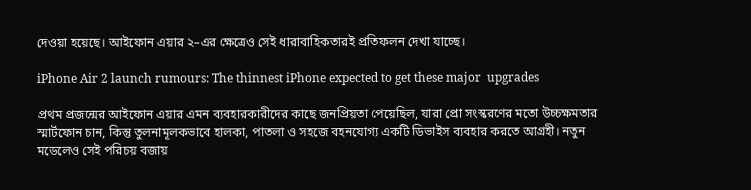দেওয়া হয়েছে। আইফোন এয়ার ২–এর ক্ষেত্রেও সেই ধারাবাহিকতারই প্রতিফলন দেখা যাচ্ছে।

iPhone Air 2 launch rumours: The thinnest iPhone expected to get these major  upgrades

প্রথম প্রজন্মের আইফোন এয়ার এমন ব্যবহারকারীদের কাছে জনপ্রিয়তা পেয়েছিল, যারা প্রো সংস্করণের মতো উচ্চক্ষমতার স্মার্টফোন চান, কিন্তু তুলনামূলকভাবে হালকা, পাতলা ও সহজে বহনযোগ্য একটি ডিভাইস ব্যবহার করতে আগ্রহী। নতুন মডেলেও সেই পরিচয় বজায়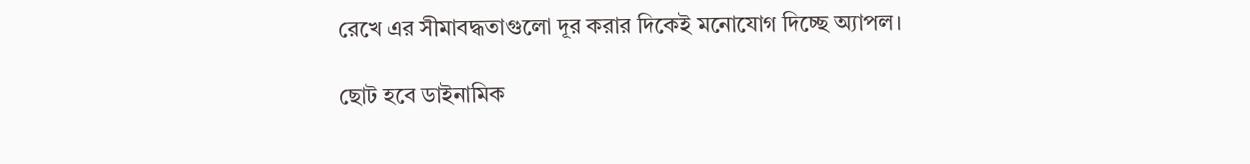রেখে এর সীমাবদ্ধতাগুলো দূর করার দিকেই মনোযোগ দিচ্ছে অ্যাপল।

ছোট হবে ডাইনামিক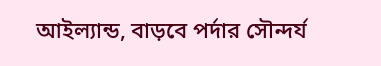আইল্যান্ড, বাড়বে পর্দার সৌন্দর্য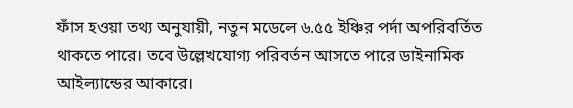ফাঁস হওয়া তথ্য অনুযায়ী, নতুন মডেলে ৬.৫৫ ইঞ্চির পর্দা অপরিবর্তিত থাকতে পারে। তবে উল্লেখযোগ্য পরিবর্তন আসতে পারে ডাইনামিক আইল্যান্ডের আকারে।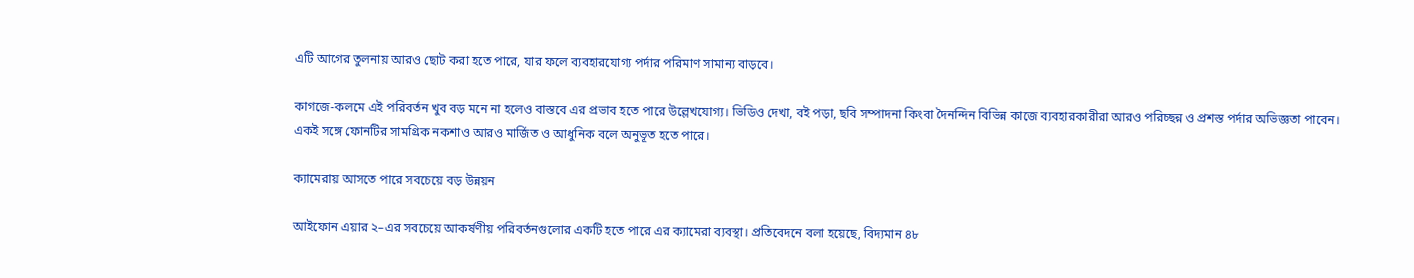এটি আগের তুলনায় আরও ছোট করা হতে পারে, যার ফলে ব্যবহারযোগ্য পর্দার পরিমাণ সামান্য বাড়বে।

কাগজে-কলমে এই পরিবর্তন খুব বড় মনে না হলেও বাস্তবে এর প্রভাব হতে পারে উল্লেখযোগ্য। ভিডিও দেখা, বই পড়া, ছবি সম্পাদনা কিংবা দৈনন্দিন বিভিন্ন কাজে ব্যবহারকারীরা আরও পরিচ্ছন্ন ও প্রশস্ত পর্দার অভিজ্ঞতা পাবেন। একই সঙ্গে ফোনটির সামগ্রিক নকশাও আরও মার্জিত ও আধুনিক বলে অনুভূত হতে পারে।

ক্যামেরায় আসতে পারে সবচেয়ে বড় উন্নয়ন

আইফোন এয়ার ২–এর সবচেয়ে আকর্ষণীয় পরিবর্তনগুলোর একটি হতে পারে এর ক্যামেরা ব্যবস্থা। প্রতিবেদনে বলা হয়েছে, বিদ্যমান ৪৮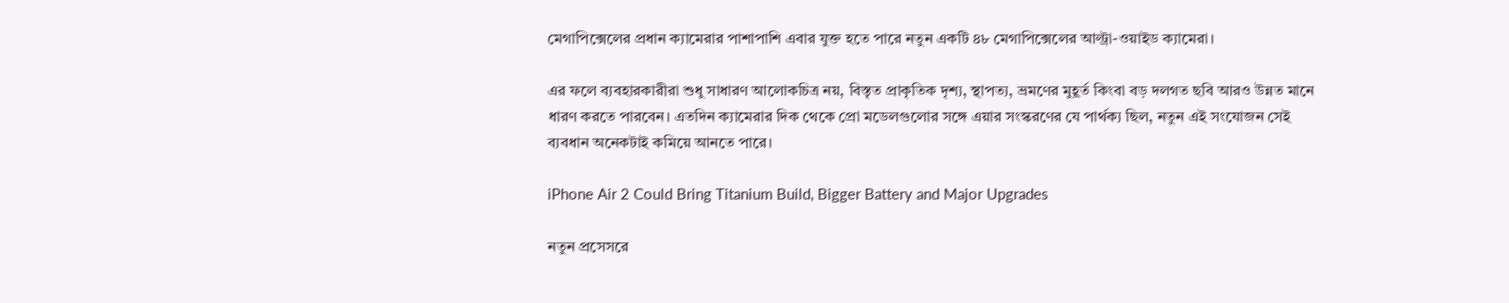মেগাপিক্সেলের প্রধান ক্যামেরার পাশাপাশি এবার যুক্ত হতে পারে নতুন একটি ৪৮ মেগাপিক্সেলের আল্ট্রা-ওয়াইড ক্যামেরা।

এর ফলে ব্যবহারকারীরা শুধু সাধারণ আলোকচিত্র নয়, বিস্তৃত প্রাকৃতিক দৃশ্য, স্থাপত্য, ভ্রমণের মুহূর্ত কিংবা বড় দলগত ছবি আরও উন্নত মানে ধারণ করতে পারবেন। এতদিন ক্যামেরার দিক থেকে প্রো মডেলগুলোর সঙ্গে এয়ার সংস্করণের যে পার্থক্য ছিল, নতুন এই সংযোজন সেই ব্যবধান অনেকটাই কমিয়ে আনতে পারে।

iPhone Air 2 Could Bring Titanium Build, Bigger Battery and Major Upgrades

নতুন প্রসেসরে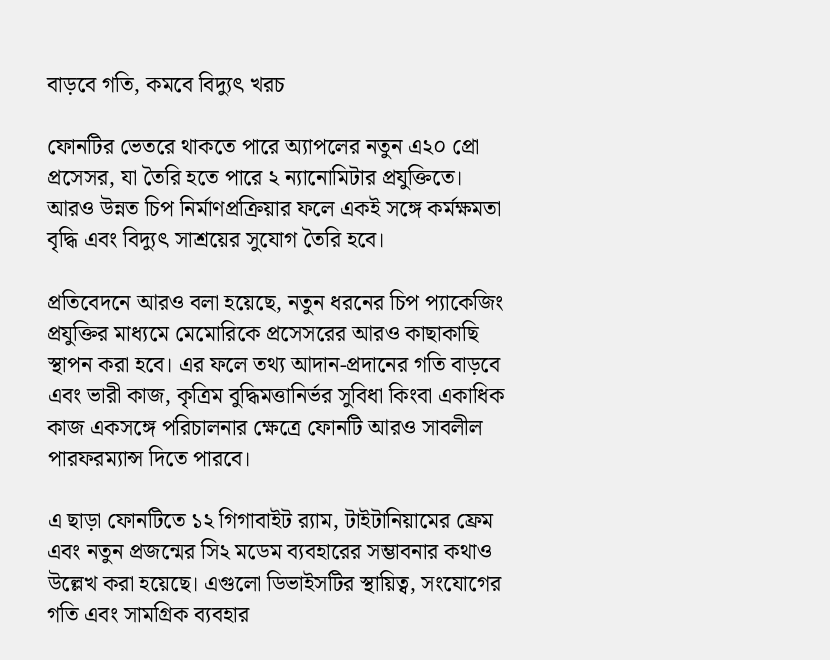বাড়বে গতি, কমবে বিদ্যুৎ খরচ

ফোনটির ভেতরে থাকতে পারে অ্যাপলের নতুন এ২০ প্রো প্রসেসর, যা তৈরি হতে পারে ২ ন্যানোমিটার প্রযুক্তিতে। আরও উন্নত চিপ নির্মাণপ্রক্রিয়ার ফলে একই সঙ্গে কর্মক্ষমতা বৃদ্ধি এবং বিদ্যুৎ সাশ্রয়ের সুযোগ তৈরি হবে।

প্রতিবেদনে আরও বলা হয়েছে, নতুন ধরনের চিপ প্যাকেজিং প্রযুক্তির মাধ্যমে মেমোরিকে প্রসেসরের আরও কাছাকাছি স্থাপন করা হবে। এর ফলে তথ্য আদান-প্রদানের গতি বাড়বে এবং ভারী কাজ, কৃত্রিম বুদ্ধিমত্তানির্ভর সুবিধা কিংবা একাধিক কাজ একসঙ্গে পরিচালনার ক্ষেত্রে ফোনটি আরও সাবলীল পারফরম্যান্স দিতে পারবে।

এ ছাড়া ফোনটিতে ১২ গিগাবাইট র‍্যাম, টাইটানিয়ামের ফ্রেম এবং নতুন প্রজন্মের সি২ মডেম ব্যবহারের সম্ভাবনার কথাও উল্লেখ করা হয়েছে। এগুলো ডিভাইসটির স্থায়িত্ব, সংযোগের গতি এবং সামগ্রিক ব্যবহার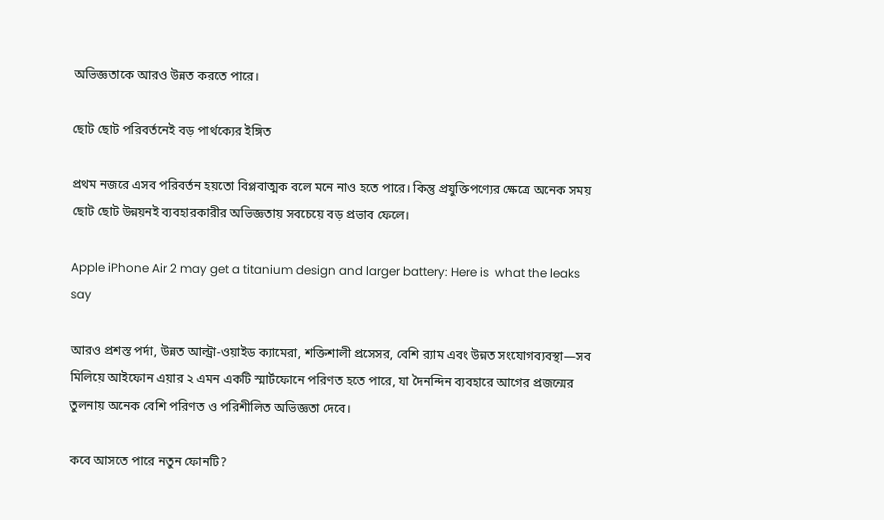অভিজ্ঞতাকে আরও উন্নত করতে পারে।

ছোট ছোট পরিবর্তনেই বড় পার্থক্যের ইঙ্গিত

প্রথম নজরে এসব পরিবর্তন হয়তো বিপ্লবাত্মক বলে মনে নাও হতে পারে। কিন্তু প্রযুক্তিপণ্যের ক্ষেত্রে অনেক সময় ছোট ছোট উন্নয়নই ব্যবহারকারীর অভিজ্ঞতায় সবচেয়ে বড় প্রভাব ফেলে।

Apple iPhone Air 2 may get a titanium design and larger battery: Here is  what the leaks say

আরও প্রশস্ত পর্দা, উন্নত আল্ট্রা-ওয়াইড ক্যামেরা, শক্তিশালী প্রসেসর, বেশি র‍্যাম এবং উন্নত সংযোগব্যবস্থা—সব মিলিয়ে আইফোন এয়ার ২ এমন একটি স্মার্টফোনে পরিণত হতে পারে, যা দৈনন্দিন ব্যবহারে আগের প্রজন্মের তুলনায় অনেক বেশি পরিণত ও পরিশীলিত অভিজ্ঞতা দেবে।

কবে আসতে পারে নতুন ফোনটি?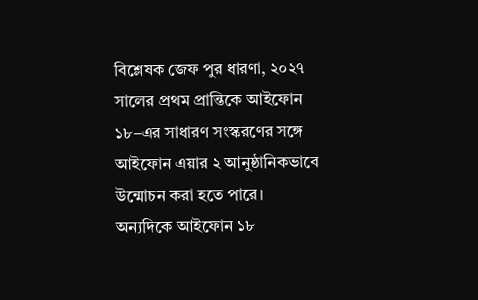বিশ্লেষক জেফ পুর ধারণা, ২০২৭ সালের প্রথম প্রান্তিকে আইফোন ১৮–এর সাধারণ সংস্করণের সঙ্গে আইফোন এয়ার ২ আনুষ্ঠানিকভাবে উন্মোচন করা হতে পারে। অন্যদিকে আইফোন ১৮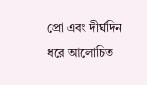প্রো এবং দীর্ঘদিন ধরে আলোচিত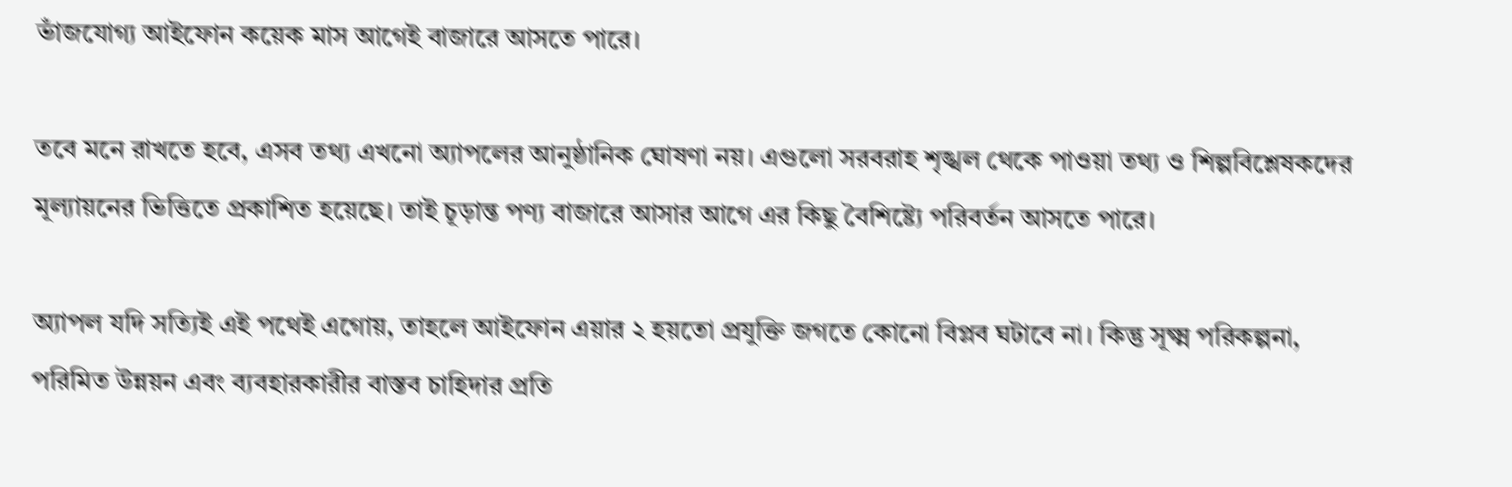ভাঁজযোগ্য আইফোন কয়েক মাস আগেই বাজারে আসতে পারে।

তবে মনে রাখতে হবে, এসব তথ্য এখনো অ্যাপলের আনুষ্ঠানিক ঘোষণা নয়। এগুলো সরবরাহ শৃঙ্খল থেকে পাওয়া তথ্য ও শিল্পবিশ্লেষকদের মূল্যায়নের ভিত্তিতে প্রকাশিত হয়েছে। তাই চূড়ান্ত পণ্য বাজারে আসার আগে এর কিছু বৈশিষ্ট্যে পরিবর্তন আসতে পারে।

অ্যাপল যদি সত্যিই এই পথেই এগোয়, তাহলে আইফোন এয়ার ২ হয়তো প্রযুক্তি জগতে কোনো বিপ্লব ঘটাবে না। কিন্তু সূক্ষ্ম পরিকল্পনা, পরিমিত উন্নয়ন এবং ব্যবহারকারীর বাস্তব চাহিদার প্রতি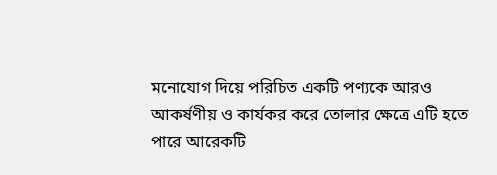মনোযোগ দিয়ে পরিচিত একটি পণ্যকে আরও আকর্ষণীয় ও কার্যকর করে তোলার ক্ষেত্রে এটি হতে পারে আরেকটি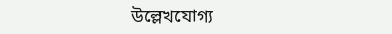উল্লেখযোগ্য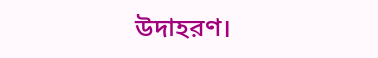উদাহরণ।